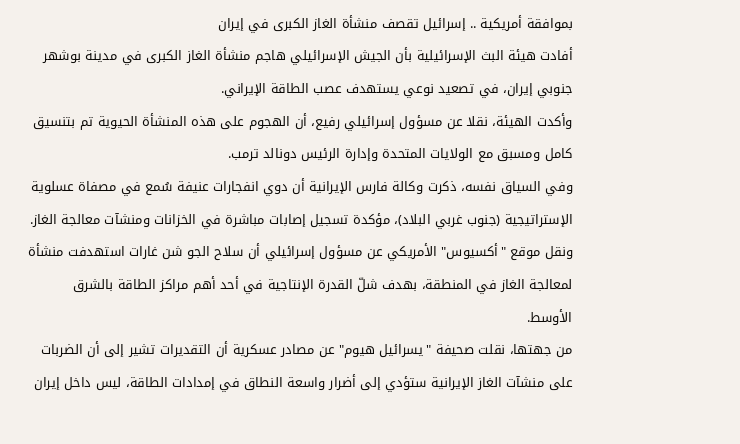بموافقة أمريكية .. إسرائيل تقصف منشأة الغاز الكبرى في إيران
أفادت هيئة البث الإسرائيلية بأن الجيش الإسرائيلي هاجم منشأة الغاز الكبرى في مدينة بوشهر جنوبي إيران، في تصعيد نوعي يستهدف عصب الطاقة الإيراني.
وأكدت الهيئة، نقلا عن مسؤول إسرائيلي رفيع، أن الهجوم على هذه المنشأة الحيوية تم بتنسيق كامل ومسبق مع الولايات المتحدة وإدارة الرئيس دونالد ترمب.
وفي السياق نفسه، ذكرت وكالة فارس الإيرانية أن دوي انفجارات عنيفة سُمع في مصفاة عسلوية الإستراتيجية (جنوب غربي البلاد)، مؤكدة تسجيل إصابات مباشرة في الخزانات ومنشآت معالجة الغاز.
ونقل موقع "أكسيوس" الأمريكي عن مسؤول إسرائيلي أن سلاح الجو شن غارات استهدفت منشأة لمعالجة الغاز في المنطقة، بهدف شلّ القدرة الإنتاجية في أحد أهم مراكز الطاقة بالشرق الأوسط.
من جهتها، نقلت صحيفة "يسرائيل هيوم" عن مصادر عسكرية أن التقديرات تشير إلى أن الضربات على منشآت الغاز الإيرانية ستؤدي إلى أضرار واسعة النطاق في إمدادات الطاقة، ليس داخل إيران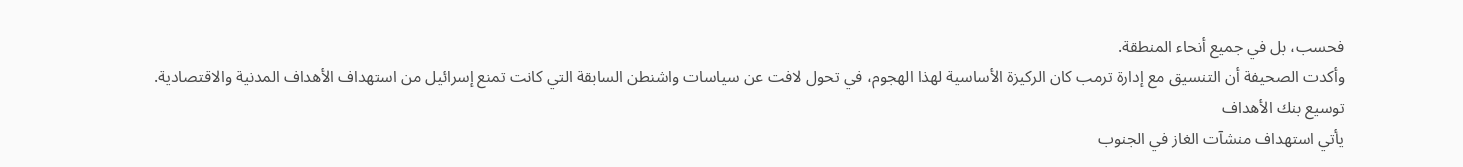فحسب، بل في جميع أنحاء المنطقة.
وأكدت الصحيفة أن التنسيق مع إدارة ترمب كان الركيزة الأساسية لهذا الهجوم، في تحول لافت عن سياسات واشنطن السابقة التي كانت تمنع إسرائيل من استهداف الأهداف المدنية والاقتصادية.
توسيع بنك الأهداف
يأتي استهداف منشآت الغاز في الجنوب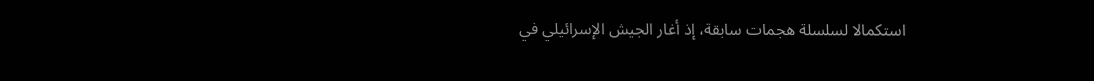استكمالا لسلسلة هجمات سابقة، إذ أغار الجيش الإسرائيلي في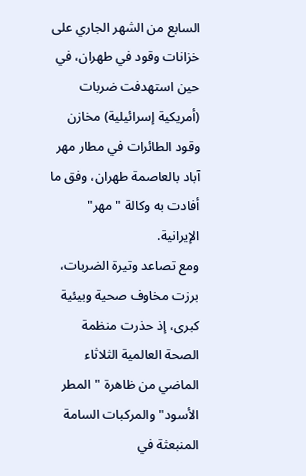السابع من الشهر الجاري على خزانات وقود في طهران، في حين استهدفت ضربات (أمريكية إسرائيلية) مخازن وقود الطائرات في مطار مهر آباد بالعاصمة طهران، وفق ما أفادت به وكالة "مهر" الإيرانية.
ومع تصاعد وتيرة الضربات، برزت مخاوف صحية وبيئية كبرى، إذ حذرت منظمة الصحة العالمية الثلاثاء الماضي من ظاهرة "المطر الأسود" والمركبات السامة المنبعثة في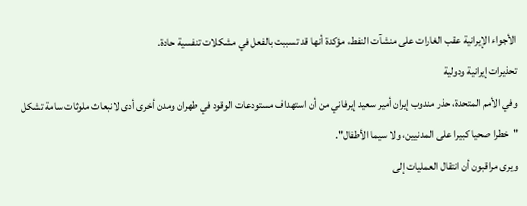الأجواء الإيرانية عقب الغارات على منشآت النفط، مؤكدة أنها قد تسببت بالفعل في مشكلات تنفسية حادة.
تحذيرات إيرانية ودولية
وفي الأمم المتحدة، حذر مندوب إيران أمير سعيد إيرفاني من أن استهداف مستودعات الوقود في طهران ومدن أخرى أدى لانبعاث ملوثات سامة تشكل "خطرا صحيا كبيرا على المدنيين، ولا سيما الأطفال".
ويرى مراقبون أن انتقال العمليات إلى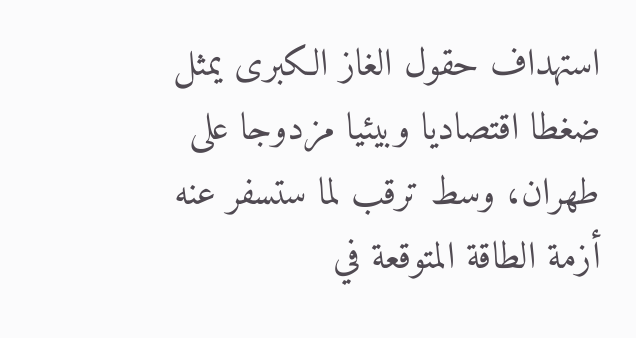استهداف حقول الغاز الكبرى يمثل ضغطا اقتصاديا وبيئيا مزدوجا على طهران، وسط ترقب لما ستسفر عنه أزمة الطاقة المتوقعة في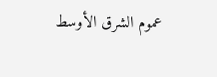عموم الشرق الأوسط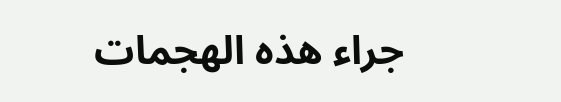جراء هذه الهجمات